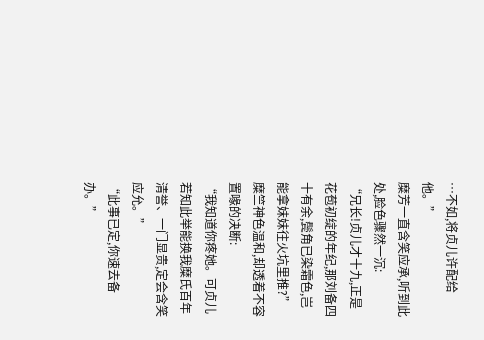…不如,将贞儿许配给他。”
糜芳一直含笑应承,听到此处,脸色骤然一沉:
“兄长!贞儿才十九,正是花苞初绽的年纪,那刘备四十有余,鬓角已染霜色,岂能拿妹妹往火坑里推?”
糜竺神色温和,却透着不容置喙的决断:
“我知道你疼她。可贞儿若知此举能换我糜氏百年清誉、一门显贵,定会含笑应允。”
“此事已定,你速去备办。”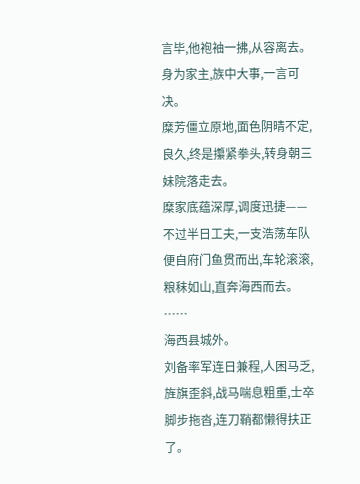言毕,他袍袖一拂,从容离去。身为家主,族中大事,一言可决。
糜芳僵立原地,面色阴晴不定,良久,终是攥紧拳头,转身朝三妹院落走去。
糜家底蕴深厚,调度迅捷——不过半日工夫,一支浩荡车队便自府门鱼贯而出,车轮滚滚,粮秣如山,直奔海西而去。
……
海西县城外。
刘备率军连日兼程,人困马乏,旌旗歪斜,战马喘息粗重,士卒脚步拖沓,连刀鞘都懒得扶正了。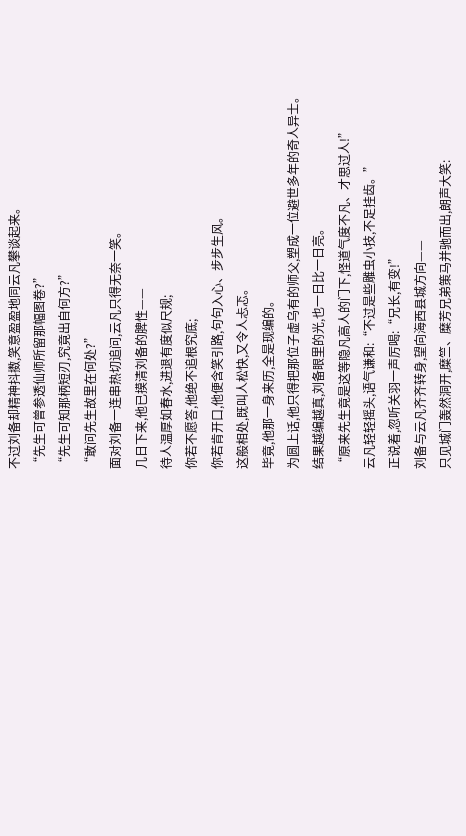不过刘备却精神抖擞,笑意盈盈地同云凡攀谈起来。
“先生可曾参透仙师所留那幅图卷?”
“先生可知那柄短刃,究竟出自何方?”
“敢问先生故里在何处?”
面对刘备一连串热切追问,云凡只得无奈一笑。
几日下来,他已摸清刘备的脾性——
待人温厚如春水,进退有度似尺规;
你若不愿答,他绝不追根究底;
你若肯开口,他便含笑引路,句句入心、步步生风。
这般相处,既叫人松快,又令人忐忑。
毕竟,他那一身来历,全是现编的。
为圆上话,他只得把那位子虚乌有的师父,塑成一位避世多年的奇人异士。
结果越编越真,刘备眼里的光,也一日比一日亮。
“原来先生竟是这等隐凡高人的门下,怪道气度不凡、才思过人!”
云凡轻轻摇头,语气谦和:“不过是些雕虫小技,不足挂齿。”
正说着,忽听关羽一声厉喝:“兄长,有变!”
刘备与云凡齐齐转身,望向海西县城方向——
只见城门轰然洞开,糜竺、糜芳兄弟策马并驰而出,朗声大笑: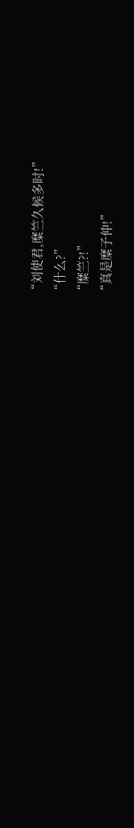“刘使君,糜竺久候多时!”
“什么?”
“糜竺?!”
“真是糜子仲!”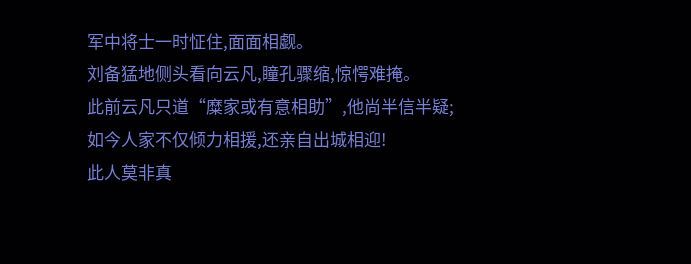军中将士一时怔住,面面相觑。
刘备猛地侧头看向云凡,瞳孔骤缩,惊愕难掩。
此前云凡只道“糜家或有意相助”,他尚半信半疑;
如今人家不仅倾力相援,还亲自出城相迎!
此人莫非真